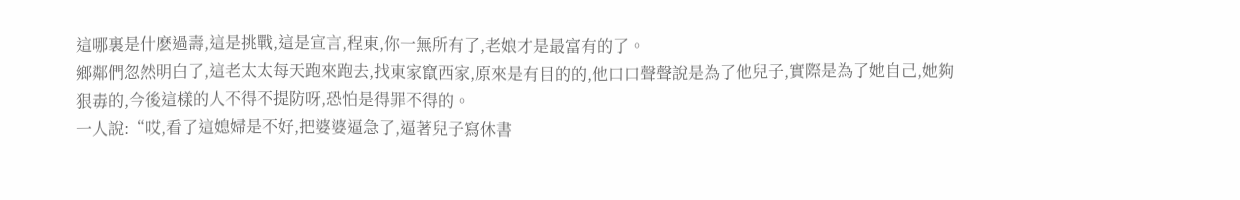這哪裏是什麽過壽,這是挑戰,這是宣言,程東,你一無所有了,老娘才是最富有的了。
鄉鄰們忽然明白了,這老太太每天跑來跑去,找東家竄西家,原來是有目的的,他口口聲聲說是為了他兒子,實際是為了她自己,她夠狠毒的,今後這樣的人不得不提防呀,恐怕是得罪不得的。
一人說:“哎,看了這媳婦是不好,把婆婆逼急了,逼著兒子寫休書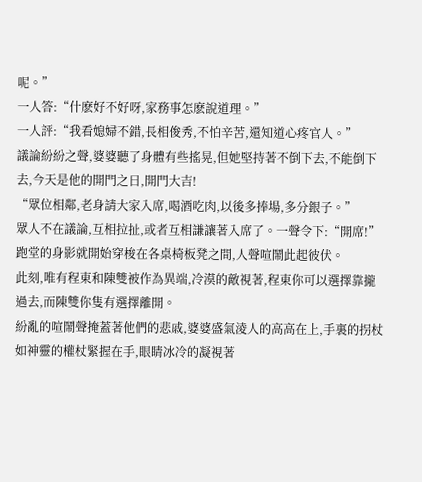呢。”
一人答:“什麽好不好呀,家務事怎麽說道理。”
一人評:“我看媳婦不錯,長相俊秀,不怕辛苦,還知道心疼官人。”
議論紛紛之聲,婆婆聽了身體有些搖晃,但她堅持著不倒下去,不能倒下去,今天是他的開門之日,開門大吉!
“眾位相鄰,老身請大家入席,喝酒吃肉,以後多捧場,多分銀子。”
眾人不在議論,互相拉扯,或者互相謙讓著入席了。一聲令下:“開席!”跑堂的身影就開始穿梭在各桌椅板凳之間,人聲喧鬧此起彼伏。
此刻,唯有程東和陳雙被作為異端,冷漠的敵視著,程東你可以選擇靠攏過去,而陳雙你隻有選擇離開。
紛亂的喧鬧聲掩蓋著他們的悲戚,婆婆盛氣淩人的高高在上,手裏的拐杖如神靈的權杖緊握在手,眼睛冰冷的凝視著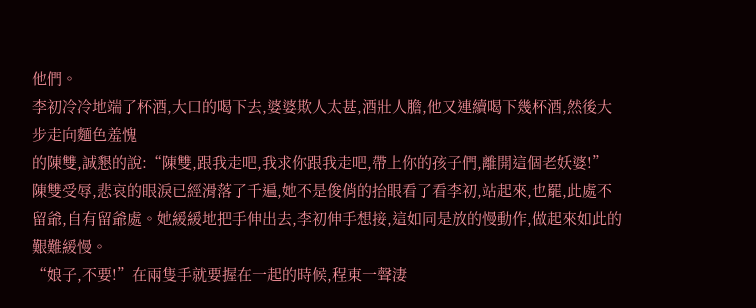他們。
李初冷冷地端了杯酒,大口的喝下去,婆婆欺人太甚,酒壯人膽,他又連續喝下幾杯酒,然後大步走向麵色羞愧
的陳雙,誠懇的說:“陳雙,跟我走吧,我求你跟我走吧,帶上你的孩子們,離開這個老妖婆!”
陳雙受辱,悲哀的眼淚已經滑落了千遍,她不是俊俏的抬眼看了看李初,站起來,也罷,此處不留爺,自有留爺處。她緩緩地把手伸出去,李初伸手想接,這如同是放的慢動作,做起來如此的艱難緩慢。
“娘子,不要!”在兩隻手就要握在一起的時候,程東一聲淒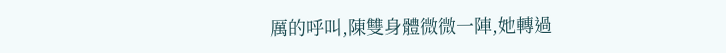厲的呼叫,陳雙身體微微一陣,她轉過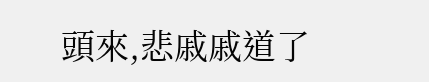頭來,悲戚戚道了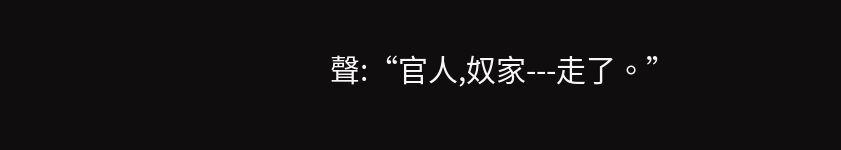聲:“官人,奴家---走了。”